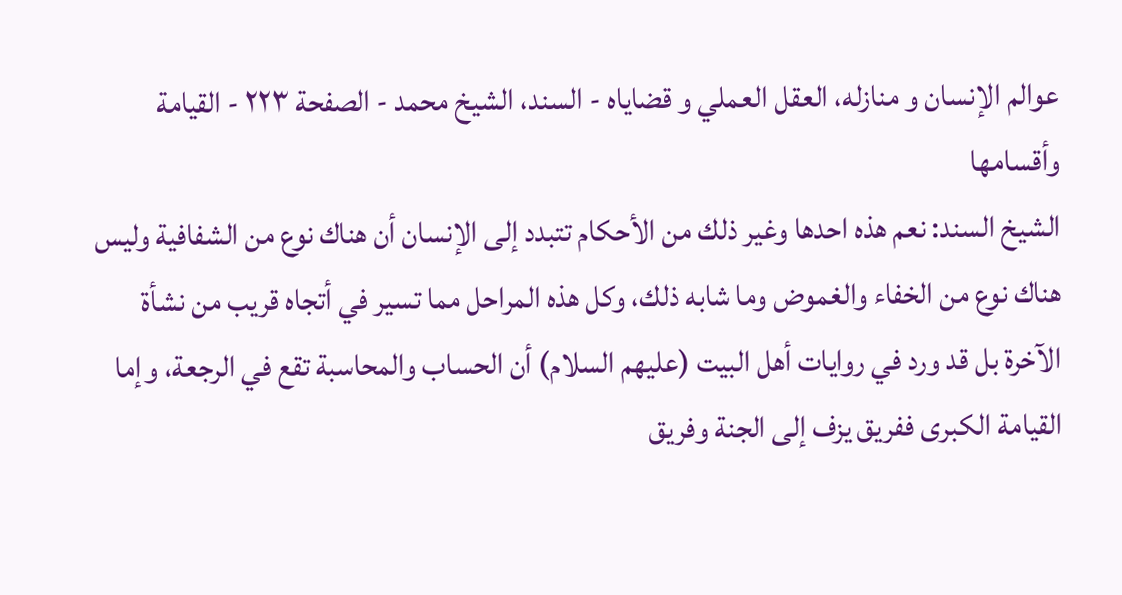عوالم الإنسان و منازله، العقل العملي و قضاياه - السند، الشيخ محمد - الصفحة ٢٢٣ - القيامة وأقسامها
الشيخ السند: نعم هذه احدها وغير ذلك من الأحكام تتبدد إلى الإنسان أن هناك نوع من الشفافية وليس هناك نوع من الخفاء والغموض وما شابه ذلك، وكل هذه المراحل مما تسير في أتجاه قريب من نشأة الآخرة بل قد ورد في روايات أهل البيت (عليهم السلام) أن الحساب والمحاسبة تقع في الرجعة، وإما القيامة الكبرى ففريق يزف إلى الجنة وفريق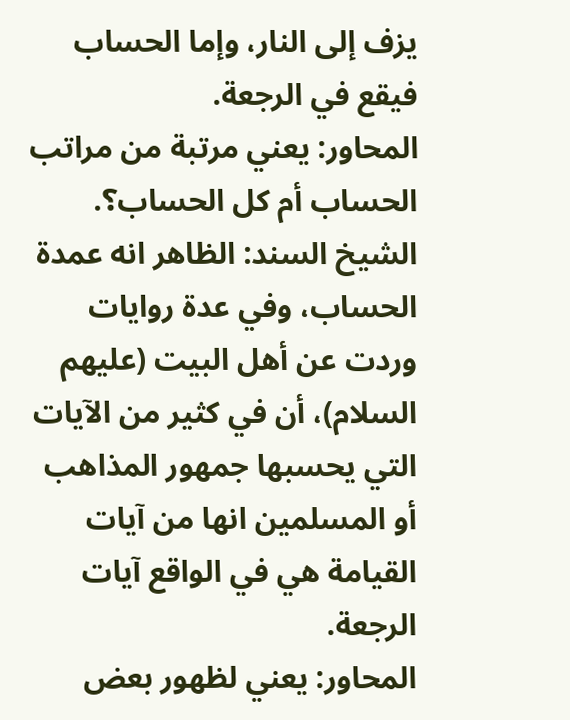يزف إلى النار، وإما الحساب فيقع في الرجعة.
المحاور: يعني مرتبة من مراتب الحساب أم كل الحساب؟.
الشيخ السند: الظاهر انه عمدة الحساب، وفي عدة روايات وردت عن أهل البيت (عليهم السلام)، أن في كثير من الآيات التي يحسبها جمهور المذاهب أو المسلمين انها من آيات القيامة هي في الواقع آيات الرجعة.
المحاور: يعني لظهور بعض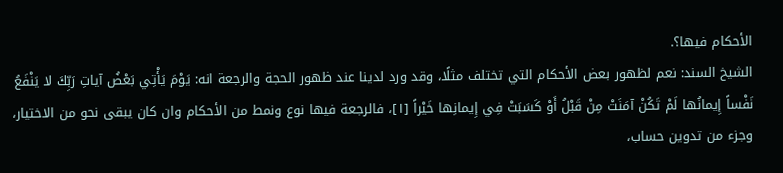الأحكام فيها؟.
الشيخ السند: نعم لظهور بعض الأحكام التي تختلف مثلًا، وقد ورد لدينا عند ظهور الحجة والرجعة انه: يَوْمَ يَأْتِي بَعْضُ آياتِ رَبِّكَ لا يَنْفَعُ نَفْساً إِيمانُها لَمْ تَكُنْ آمَنَتْ مِنْ قَبْلُ أَوْ كَسَبَتْ فِي إِيمانِها خَيْراً [١]، فالرجعة فيها نوع ونمط من الأحكام وان كان يبقى نحو من الاختيار، وجزء من تدوين حساب،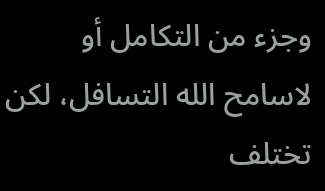وجزء من التكامل أو لاسامح الله التسافل، لكن تختلف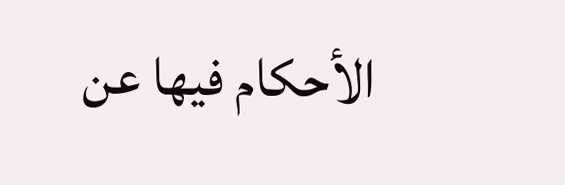الأحكام فيها عن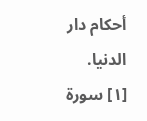أحكام دار الدنيا.
[١] سورة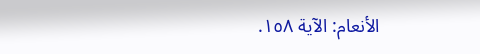الأنعام: الآية ١٥٨.